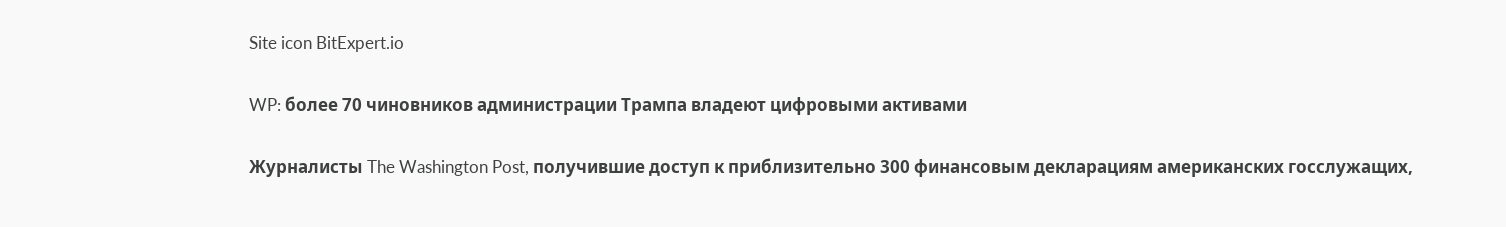Site icon BitExpert.io

WP: более 70 чиновников администрации Трампа владеют цифровыми активами

Журналисты The Washington Post, получившие доступ к приблизительно 300 финансовым декларациям американских госслужащих,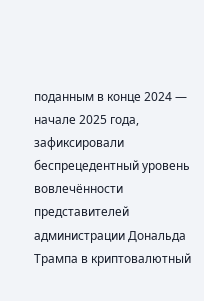поданным в конце 2024 — начале 2025 года, зафиксировали беспрецедентный уровень вовлечённости представителей администрации Дональда Трампа в криптовалютный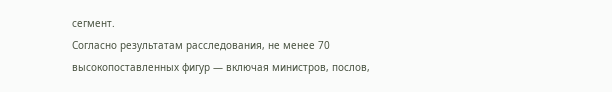сегмент.
Согласно результатам расследования, не менее 70 высокопоставленных фигур — включая министров, послов,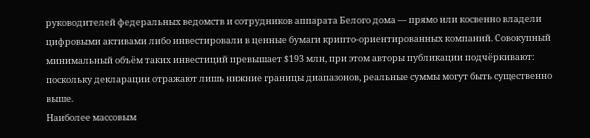руководителей федеральных ведомств и сотрудников аппарата Белого дома — прямо или косвенно владели цифровыми активами либо инвестировали в ценные бумаги крипто-ориентированных компаний. Совокупный минимальный объём таких инвестиций превышает $193 млн, при этом авторы публикации подчёркивают: поскольку декларации отражают лишь нижние границы диапазонов, реальные суммы могут быть существенно выше.
Наиболее массовым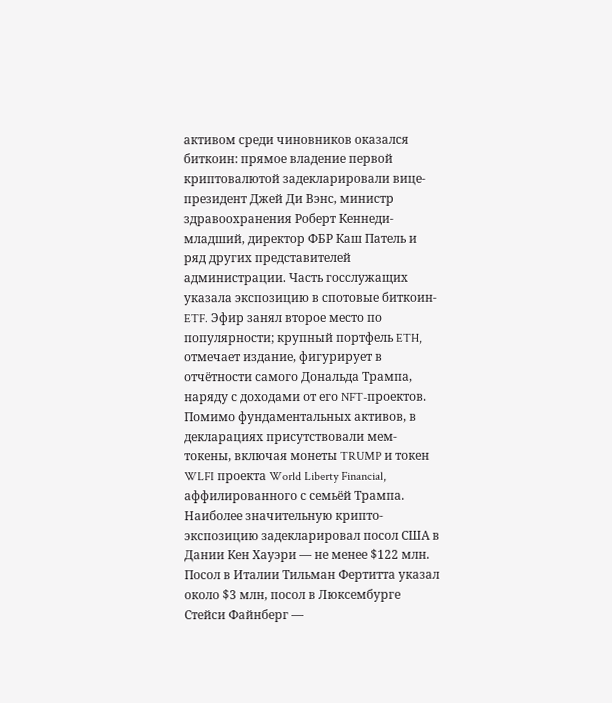активом среди чиновников оказался биткоин: прямое владение первой криптовалютой задекларировали вице-президент Джей Ди Вэнс, министр здравоохранения Роберт Кеннеди-младший, директор ФБР Каш Патель и ряд других представителей администрации. Часть госслужащих указала экспозицию в спотовые биткоин-ETF. Эфир занял второе место по популярности; крупный портфель ETH, отмечает издание, фигурирует в отчётности самого Дональда Трампа, наряду с доходами от его NFT-проектов.
Помимо фундаментальных активов, в декларациях присутствовали мем-токены, включая монеты TRUMP и токен WLFI проекта World Liberty Financial, аффилированного с семьёй Трампа.
Наиболее значительную крипто-экспозицию задекларировал посол США в Дании Кен Хауэри — не менее $122 млн. Посол в Италии Тильман Фертитта указал около $3 млн, посол в Люксембурге Стейси Файнберг —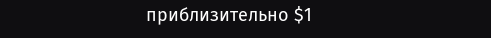приблизительно $1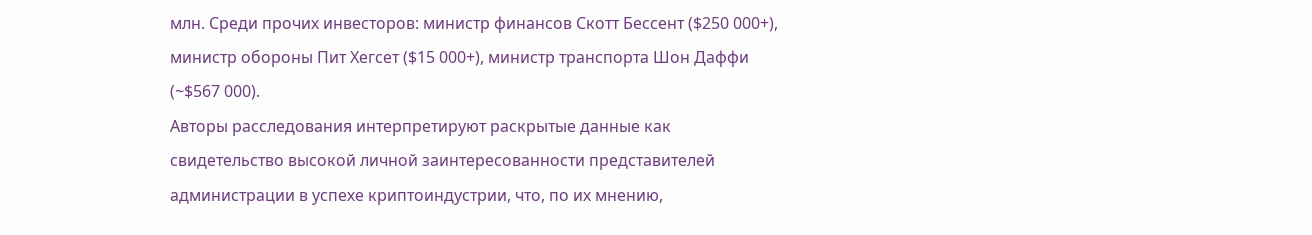млн. Среди прочих инвесторов: министр финансов Скотт Бессент ($250 000+), министр обороны Пит Хегсет ($15 000+), министр транспорта Шон Даффи (~$567 000).
Авторы расследования интерпретируют раскрытые данные как свидетельство высокой личной заинтересованности представителей администрации в успехе криптоиндустрии, что, по их мнению,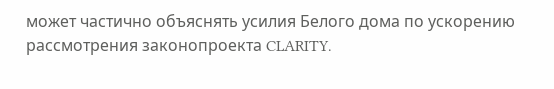может частично объяснять усилия Белого дома по ускорению рассмотрения законопроекта CLARITY.